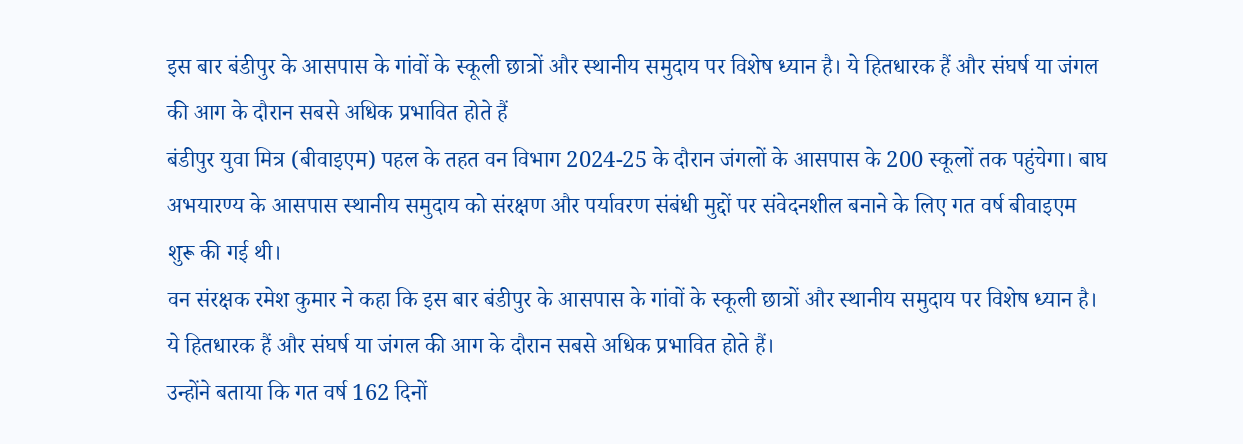इस बार बंडीपुर के आसपास के गांवों के स्कूली छात्रों और स्थानीय समुदाय पर विशेष ध्यान है। ये हितधारक हैं और संघर्ष या जंगल की आग के दौरान सबसे अधिक प्रभावित होते हैं
बंडीपुर युवा मित्र (बीवाइएम) पहल के तहत वन विभाग 2024-25 के दौरान जंगलों के आसपास के 200 स्कूलों तक पहुंचेगा। बाघ अभयारण्य के आसपास स्थानीय समुदाय को संरक्षण और पर्यावरण संबंधी मुद्दों पर संवेदनशील बनाने के लिए गत वर्ष बीवाइएम शुरू की गई थी।
वन संरक्षक रमेश कुमार ने कहा कि इस बार बंडीपुर के आसपास के गांवों के स्कूली छात्रों और स्थानीय समुदाय पर विशेष ध्यान है। ये हितधारक हैं और संघर्ष या जंगल की आग के दौरान सबसे अधिक प्रभावित होते हैं।
उन्होंने बताया कि गत वर्ष 162 दिनों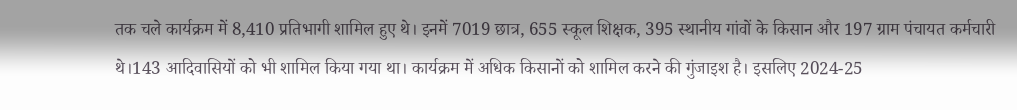तक चले कार्यक्रम में 8,410 प्रतिभागी शामिल हुए थे। इनमें 7019 छात्र, 655 स्कूल शिक्षक, 395 स्थानीय गांवों के किसान और 197 ग्राम पंचायत कर्मचारी थे।143 आदिवासियों को भी शामिल किया गया था। कार्यक्रम में अधिक किसानों को शामिल करने की गुंजाइश है। इसलिए 2024-25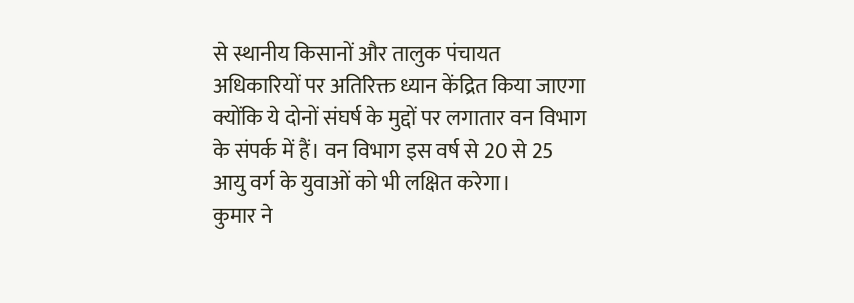से स्थानीय किसानों और तालुक पंचायत अधिकारियों पर अतिरिक्त ध्यान केंद्रित किया जाएगा क्योंकि ये दोनों संघर्ष के मुद्दों पर लगातार वन विभाग के संपर्क में हैं। वन विभाग इस वर्ष से 20 से 25 आयु वर्ग के युवाओं को भी लक्षित करेगा।
कुमार ने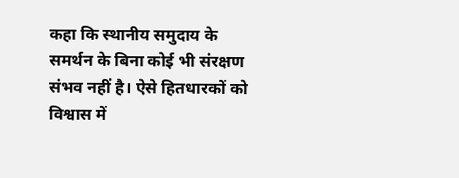कहा कि स्थानीय समुदाय के समर्थन के बिना कोई भी संरक्षण संभव नहीं है। ऐसे हितधारकों को विश्वास में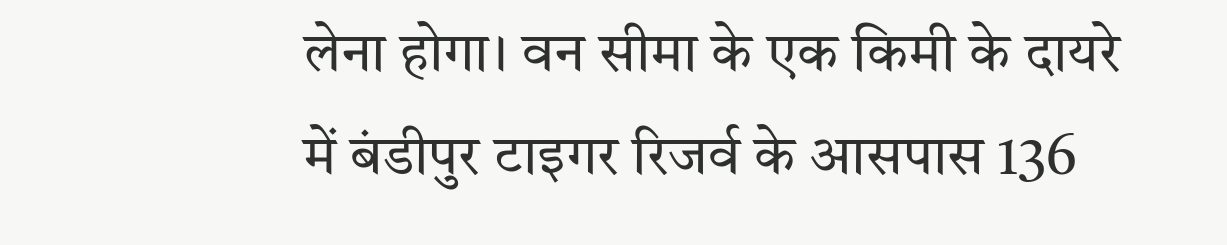लेना होगा। वन सीमा के एक किमी के दायरे में बंडीपुर टाइगर रिजर्व के आसपास 136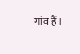गांव हैं।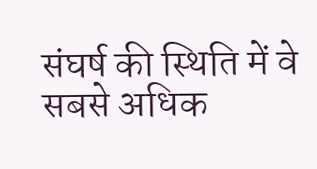संघर्ष की स्थिति में वे सबसे अधिक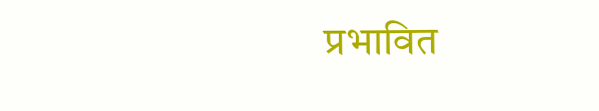प्रभावित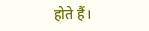होते हैं।